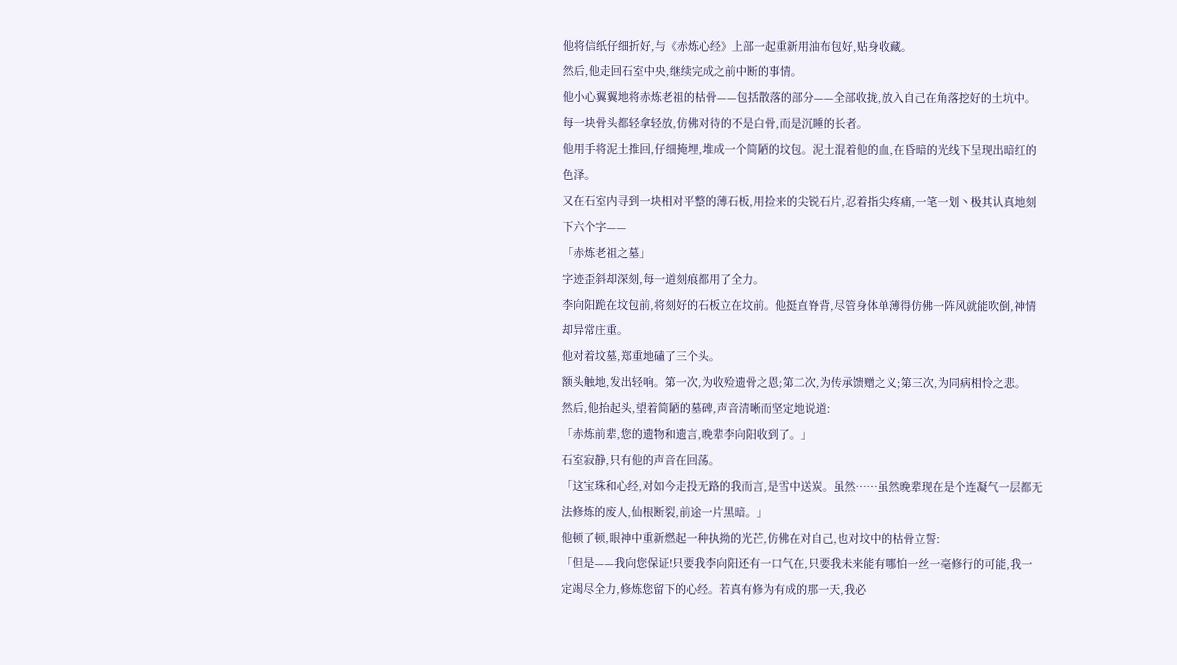他将信纸仔细折好,与《赤炼心经》上部一起重新用油布包好,贴身收藏。
然后,他走回石室中央,继续完成之前中断的事情。
他小心翼翼地将赤炼老祖的枯骨——包括散落的部分——全部收拢,放入自己在角落挖好的土坑中。每一块骨头都轻拿轻放,仿佛对待的不是白骨,而是沉睡的长者。
他用手将泥土推回,仔细掩埋,堆成一个简陋的坟包。泥土混着他的血,在昏暗的光线下呈现出暗红的色泽。
又在石室内寻到一块相对平整的薄石板,用捡来的尖锐石片,忍着指尖疼痛,一笔一划丶极其认真地刻下六个字——
「赤炼老祖之墓」
字迹歪斜却深刻,每一道刻痕都用了全力。
李向阳跪在坟包前,将刻好的石板立在坟前。他挺直脊背,尽管身体单薄得仿佛一阵风就能吹倒,神情却异常庄重。
他对着坟墓,郑重地磕了三个头。
额头触地,发出轻响。第一次,为收殓遗骨之恩;第二次,为传承馈赠之义;第三次,为同病相怜之悲。
然后,他抬起头,望着简陋的墓碑,声音清晰而坚定地说道:
「赤炼前辈,您的遗物和遗言,晚辈李向阳收到了。」
石室寂静,只有他的声音在回荡。
「这宝珠和心经,对如今走投无路的我而言,是雪中送炭。虽然……虽然晚辈现在是个连凝气一层都无法修炼的废人,仙根断裂,前途一片黑暗。」
他顿了顿,眼神中重新燃起一种执拗的光芒,仿佛在对自己,也对坟中的枯骨立誓:
「但是——我向您保证!只要我李向阳还有一口气在,只要我未来能有哪怕一丝一毫修行的可能,我一定竭尽全力,修炼您留下的心经。若真有修为有成的那一天,我必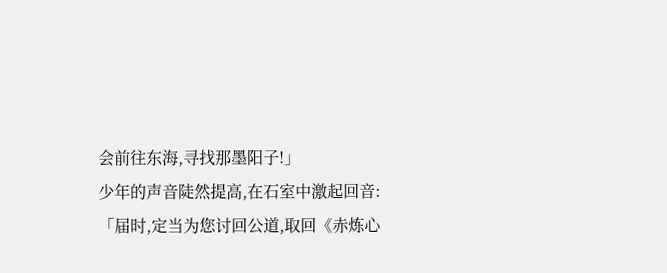会前往东海,寻找那墨阳子!」
少年的声音陡然提高,在石室中激起回音:
「届时,定当为您讨回公道,取回《赤炼心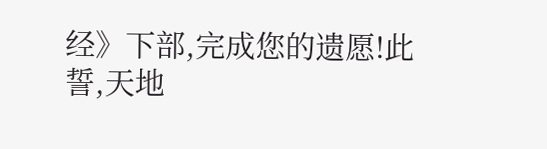经》下部,完成您的遗愿!此誓,天地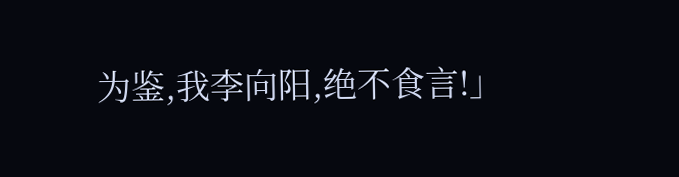为鉴,我李向阳,绝不食言!」